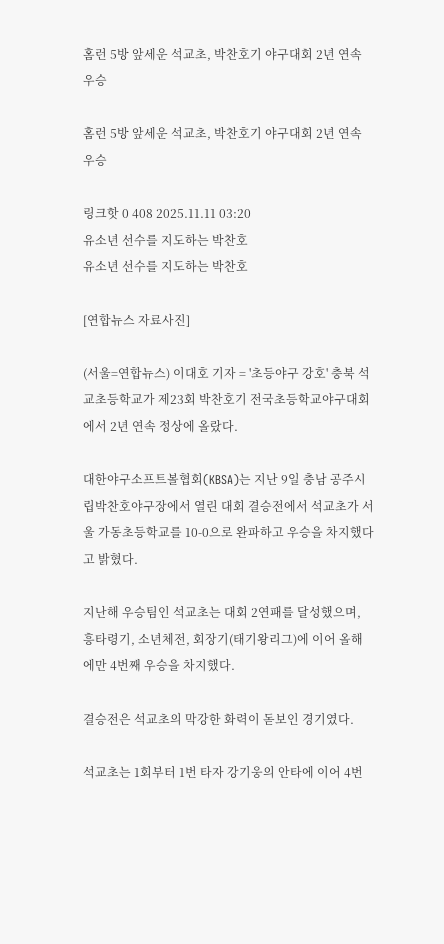홈런 5방 앞세운 석교초, 박찬호기 야구대회 2년 연속 우승

홈런 5방 앞세운 석교초, 박찬호기 야구대회 2년 연속 우승

링크핫 0 408 2025.11.11 03:20
유소년 선수를 지도하는 박찬호
유소년 선수를 지도하는 박찬호

[연합뉴스 자료사진]

(서울=연합뉴스) 이대호 기자 = '초등야구 강호' 충북 석교초등학교가 제23회 박찬호기 전국초등학교야구대회에서 2년 연속 정상에 올랐다.

대한야구소프트볼협회(KBSA)는 지난 9일 충남 공주시립박찬호야구장에서 열린 대회 결승전에서 석교초가 서울 가동초등학교를 10-0으로 완파하고 우승을 차지했다고 밝혔다.

지난해 우승팀인 석교초는 대회 2연패를 달성했으며, 흥타령기, 소년체전, 회장기(태기왕리그)에 이어 올해에만 4번째 우승을 차지했다.

결승전은 석교초의 막강한 화력이 돋보인 경기였다.

석교초는 1회부터 1번 타자 강기웅의 안타에 이어 4번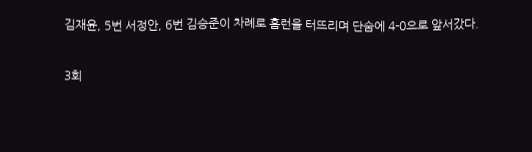김재윤, 5번 서정안, 6번 김승준이 차례로 홈런을 터뜨리며 단숨에 4-0으로 앞서갔다.

3회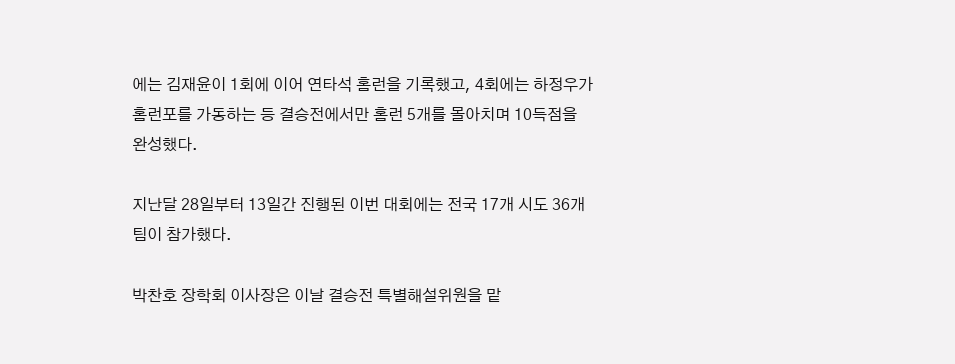에는 김재윤이 1회에 이어 연타석 홈런을 기록했고, 4회에는 하정우가 홈런포를 가동하는 등 결승전에서만 홈런 5개를 몰아치며 10득점을 완성했다.

지난달 28일부터 13일간 진행된 이번 대회에는 전국 17개 시도 36개 팀이 참가했다.

박찬호 장학회 이사장은 이날 결승전 특별해설위원을 맡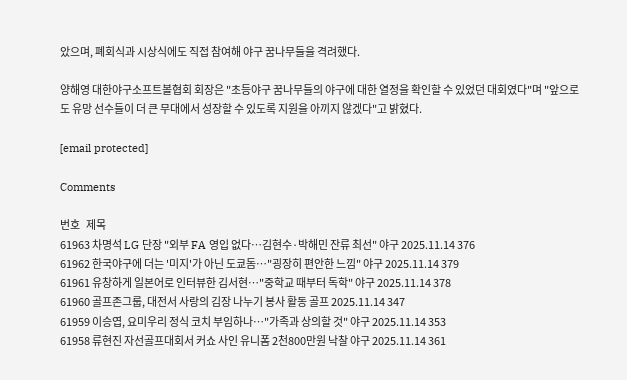았으며, 폐회식과 시상식에도 직접 참여해 야구 꿈나무들을 격려했다.

양해영 대한야구소프트볼협회 회장은 "초등야구 꿈나무들의 야구에 대한 열정을 확인할 수 있었던 대회였다"며 "앞으로도 유망 선수들이 더 큰 무대에서 성장할 수 있도록 지원을 아끼지 않겠다"고 밝혔다.

[email protected]

Comments

번호   제목
61963 차명석 LG 단장 "외부 FA 영입 없다…김현수·박해민 잔류 최선" 야구 2025.11.14 376
61962 한국야구에 더는 '미지'가 아닌 도쿄돔…"굉장히 편안한 느낌" 야구 2025.11.14 379
61961 유창하게 일본어로 인터뷰한 김서현…"중학교 때부터 독학" 야구 2025.11.14 378
61960 골프존그룹, 대전서 사랑의 김장 나누기 봉사 활동 골프 2025.11.14 347
61959 이승엽, 요미우리 정식 코치 부임하나…"가족과 상의할 것" 야구 2025.11.14 353
61958 류현진 자선골프대회서 커쇼 사인 유니폼 2천800만원 낙찰 야구 2025.11.14 361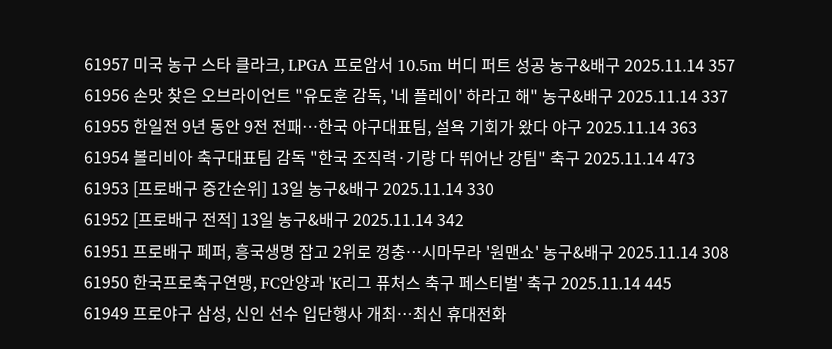61957 미국 농구 스타 클라크, LPGA 프로암서 10.5m 버디 퍼트 성공 농구&배구 2025.11.14 357
61956 손맛 찾은 오브라이언트 "유도훈 감독, '네 플레이' 하라고 해" 농구&배구 2025.11.14 337
61955 한일전 9년 동안 9전 전패…한국 야구대표팀, 설욕 기회가 왔다 야구 2025.11.14 363
61954 볼리비아 축구대표팀 감독 "한국 조직력·기량 다 뛰어난 강팀" 축구 2025.11.14 473
61953 [프로배구 중간순위] 13일 농구&배구 2025.11.14 330
61952 [프로배구 전적] 13일 농구&배구 2025.11.14 342
61951 프로배구 페퍼, 흥국생명 잡고 2위로 껑충…시마무라 '원맨쇼' 농구&배구 2025.11.14 308
61950 한국프로축구연맹, FC안양과 'K리그 퓨처스 축구 페스티벌' 축구 2025.11.14 445
61949 프로야구 삼성, 신인 선수 입단행사 개최…최신 휴대전화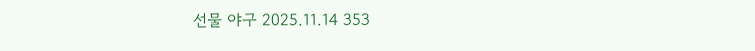선물 야구 2025.11.14 353